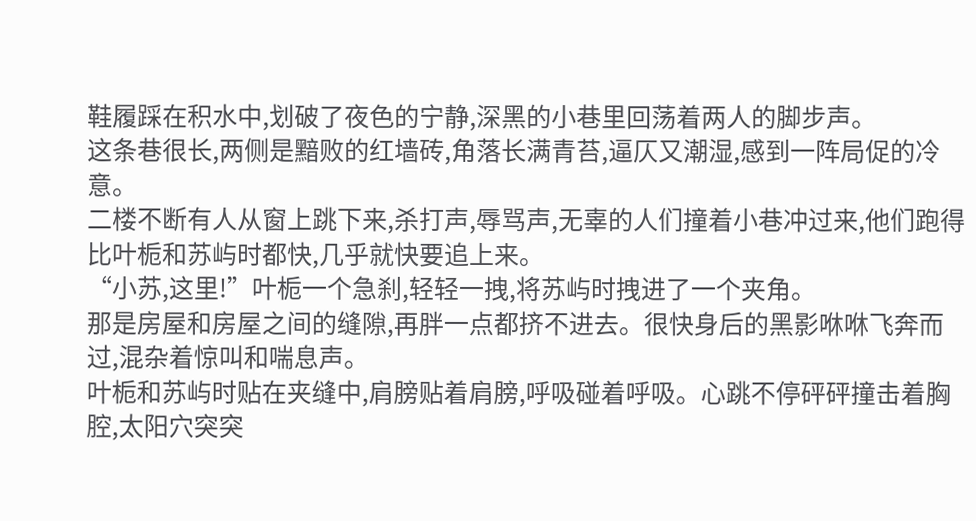鞋履踩在积水中,划破了夜色的宁静,深黑的小巷里回荡着两人的脚步声。
这条巷很长,两侧是黯败的红墙砖,角落长满青苔,逼仄又潮湿,感到一阵局促的冷意。
二楼不断有人从窗上跳下来,杀打声,辱骂声,无辜的人们撞着小巷冲过来,他们跑得比叶栀和苏屿时都快,几乎就快要追上来。
“小苏,这里!”叶栀一个急刹,轻轻一拽,将苏屿时拽进了一个夹角。
那是房屋和房屋之间的缝隙,再胖一点都挤不进去。很快身后的黑影咻咻飞奔而过,混杂着惊叫和喘息声。
叶栀和苏屿时贴在夹缝中,肩膀贴着肩膀,呼吸碰着呼吸。心跳不停砰砰撞击着胸腔,太阳穴突突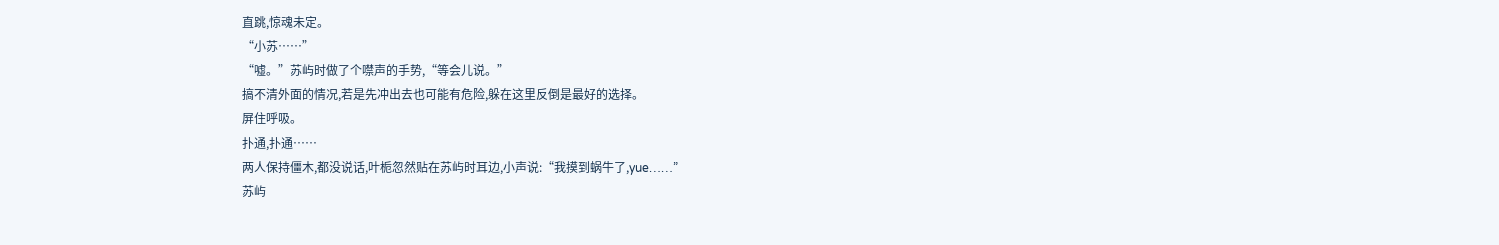直跳,惊魂未定。
“小苏……”
“嘘。”苏屿时做了个噤声的手势,“等会儿说。”
搞不清外面的情况,若是先冲出去也可能有危险,躲在这里反倒是最好的选择。
屏住呼吸。
扑通,扑通……
两人保持僵木,都没说话,叶栀忽然贴在苏屿时耳边,小声说:“我摸到蜗牛了,yue……”
苏屿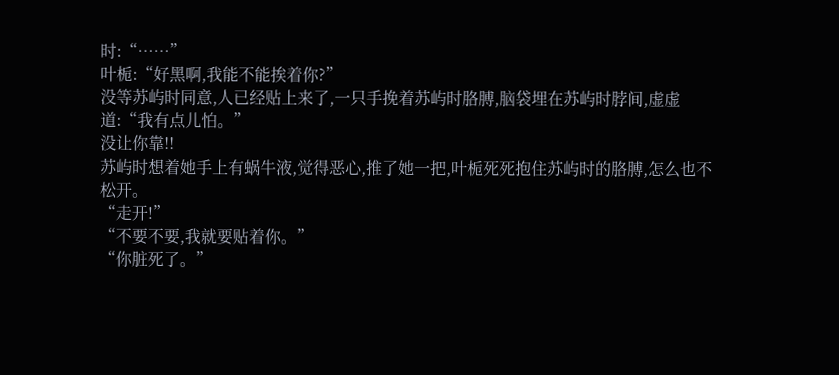时:“……”
叶栀:“好黑啊,我能不能挨着你?”
没等苏屿时同意,人已经贴上来了,一只手挽着苏屿时胳膊,脑袋埋在苏屿时脖间,虚虚道:“我有点儿怕。”
没让你靠!!
苏屿时想着她手上有蜗牛液,觉得恶心,推了她一把,叶栀死死抱住苏屿时的胳膊,怎么也不松开。
“走开!”
“不要不要,我就要贴着你。”
“你脏死了。”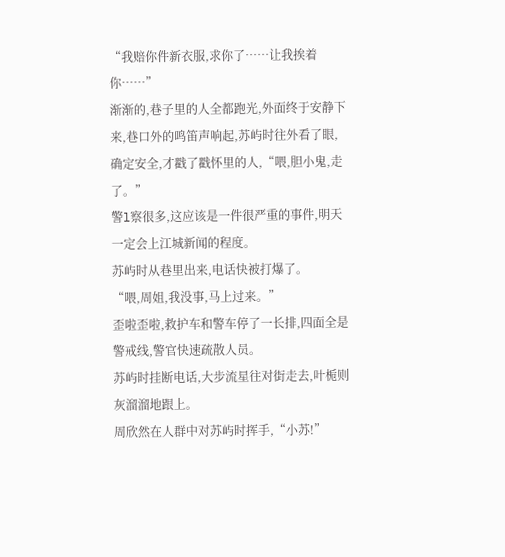“我赔你件新衣服,求你了……让我挨着你……”
渐渐的,巷子里的人全都跑光,外面终于安静下来,巷口外的鸣笛声响起,苏屿时往外看了眼,确定安全,才戳了戳怀里的人,“喂,胆小鬼,走了。”
警l察很多,这应该是一件很严重的事件,明天一定会上江城新闻的程度。
苏屿时从巷里出来,电话快被打爆了。
“喂,周姐,我没事,马上过来。”
歪啦歪啦,救护车和警车停了一长排,四面全是警戒线,警官快速疏散人员。
苏屿时挂断电话,大步流星往对街走去,叶栀则灰溜溜地跟上。
周欣然在人群中对苏屿时挥手,“小苏!”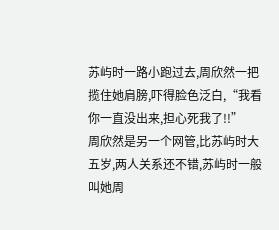苏屿时一路小跑过去,周欣然一把揽住她肩膀,吓得脸色泛白,“我看你一直没出来,担心死我了!!”
周欣然是另一个网管,比苏屿时大五岁,两人关系还不错,苏屿时一般叫她周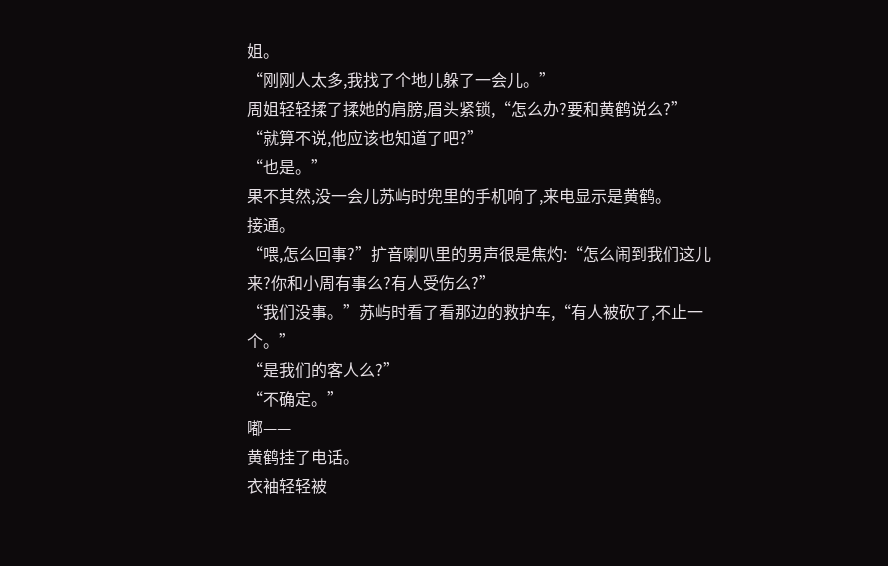姐。
“刚刚人太多,我找了个地儿躲了一会儿。”
周姐轻轻揉了揉她的肩膀,眉头紧锁,“怎么办?要和黄鹤说么?”
“就算不说,他应该也知道了吧?”
“也是。”
果不其然,没一会儿苏屿时兜里的手机响了,来电显示是黄鹤。
接通。
“喂,怎么回事?”扩音喇叭里的男声很是焦灼:“怎么闹到我们这儿来?你和小周有事么?有人受伤么?”
“我们没事。”苏屿时看了看那边的救护车,“有人被砍了,不止一个。”
“是我们的客人么?”
“不确定。”
嘟——
黄鹤挂了电话。
衣袖轻轻被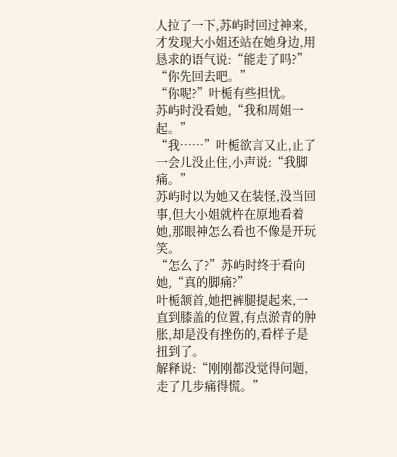人拉了一下,苏屿时回过神来,才发现大小姐还站在她身边,用恳求的语气说:“能走了吗?”
“你先回去吧。”
“你呢?”叶栀有些担忧。
苏屿时没看她,“我和周姐一起。”
“我……”叶栀欲言又止,止了一会儿没止住,小声说:“我脚痛。”
苏屿时以为她又在装怪,没当回事,但大小姐就杵在原地看着她,那眼神怎么看也不像是开玩笑。
“怎么了?”苏屿时终于看向她,“真的脚痛?”
叶栀颔首,她把裤腿提起来,一直到膝盖的位置,有点淤青的肿胀,却是没有挫伤的,看样子是扭到了。
解释说:“刚刚都没觉得问题,走了几步痛得慌。”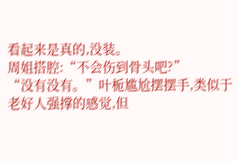看起来是真的,没装。
周姐搭腔:“不会伤到骨头吧?”
“没有没有。”叶栀尴尬摆摆手,类似于老好人强撑的感觉,但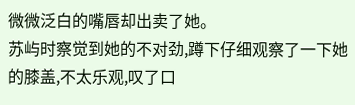微微泛白的嘴唇却出卖了她。
苏屿时察觉到她的不对劲,蹲下仔细观察了一下她的膝盖,不太乐观,叹了口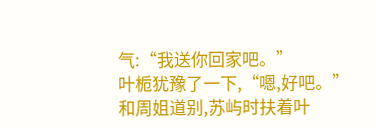气:“我送你回家吧。”
叶栀犹豫了一下,“嗯,好吧。”
和周姐道别,苏屿时扶着叶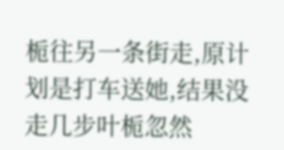栀往另一条街走,原计划是打车送她,结果没走几步叶栀忽然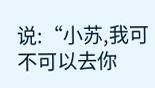说:“小苏,我可不可以去你